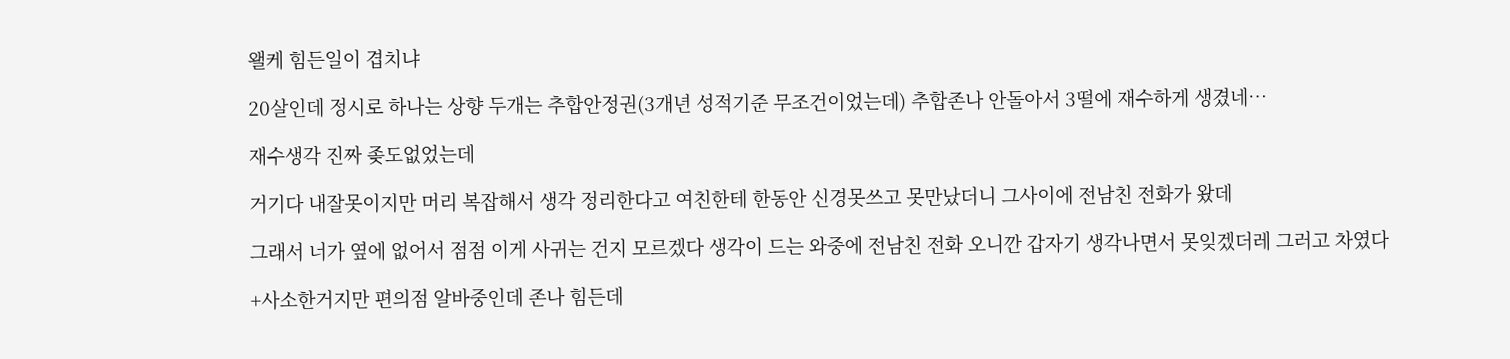왤케 힘든일이 겹치냐

20살인데 정시로 하나는 상향 두개는 추합안정권(3개년 성적기준 무조건이었는데) 추합존나 안돌아서 3떨에 재수하게 생겼네…

재수생각 진짜 좆도없었는데

거기다 내잘못이지만 머리 복잡해서 생각 정리한다고 여친한테 한동안 신경못쓰고 못만났더니 그사이에 전남친 전화가 왔데

그래서 너가 옆에 없어서 점점 이게 사귀는 건지 모르겠다 생각이 드는 와중에 전남친 전화 오니깐 갑자기 생각나면서 못잊겠더레 그러고 차였다

+사소한거지만 편의점 알바중인데 존나 힘든데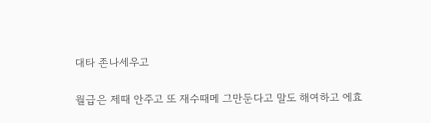대타 존나세우고

월급은 제때 안주고 또 재수때메 그만둔다고 말도 해여하고 에효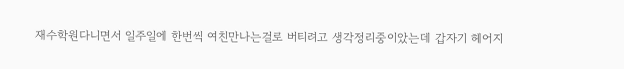재수학원다니면서 일주일에 한번씩 여친만나는걸로 버티려고 생각정리중이았는데 갑자기 헤어지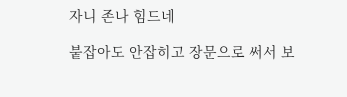자니 존나 힘드네

붙잡아도 안잡히고 장문으로 써서 보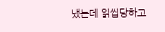냈는데 읽씹당하고